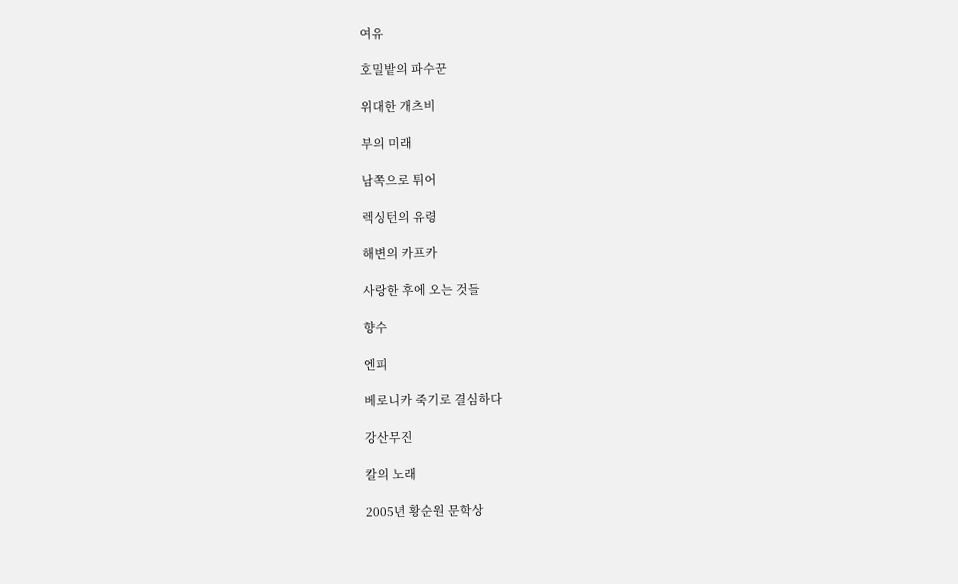여유

호밀밭의 파수꾼

위대한 개츠비

부의 미래

남쪽으로 튀어

렉싱턴의 유령

해변의 카프카

사랑한 후에 오는 것들

향수

엔피

베로니카 죽기로 결심하다

강산무진

칼의 노래

2005년 황순원 문학상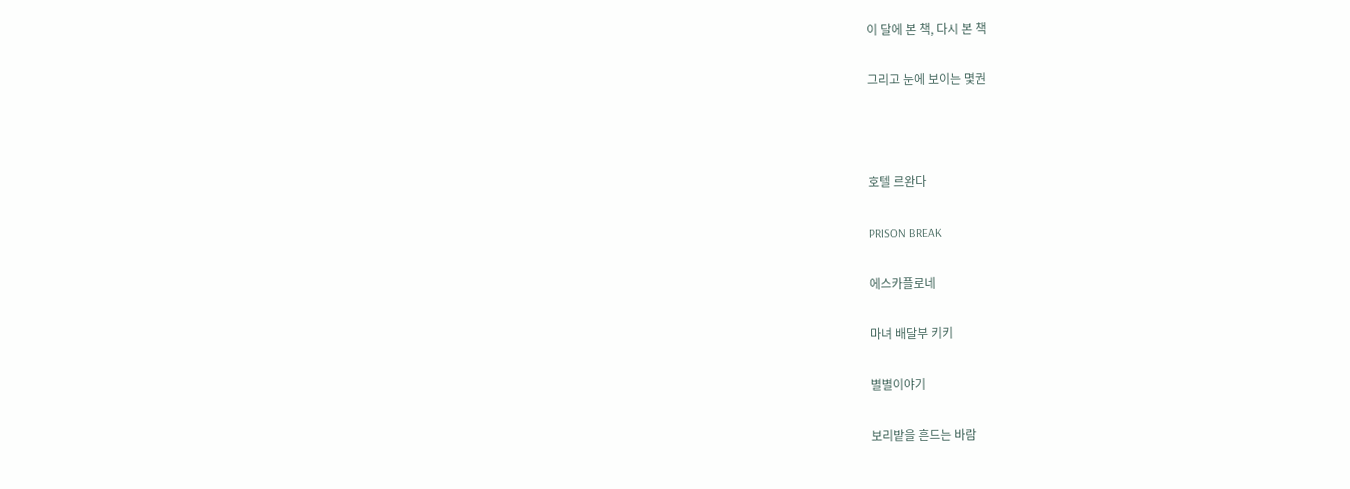이 달에 본 책, 다시 본 책

그리고 눈에 보이는 몇권



호텔 르완다

PRISON BREAK

에스카플로네

마녀 배달부 키키

별별이야기

보리밭을 흔드는 바람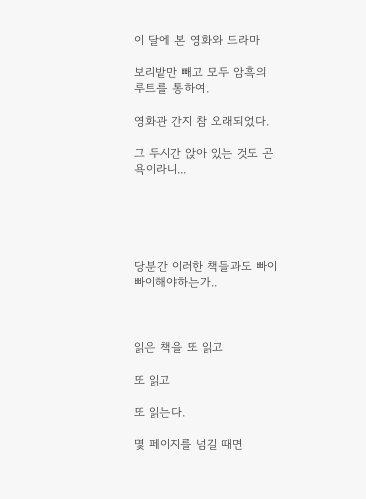이 달에 본 영화와 드라마

보리밭만 빼고 모두 암흑의 루트를 통하여.

영화관 간지 참 오래되었다.

그 두시간 앉아 있는 것도 곤욕이라니...





당분간 이러한 책들과도 빠이 빠이해야하는가..



읽은 책을 또 읽고

또 읽고

또 읽는다.

몇 페이지를 넘길 때면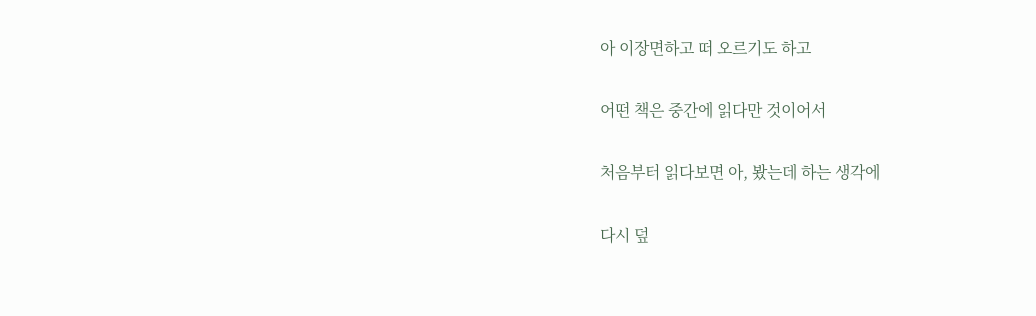아 이장면하고 떠 오르기도 하고

어떤 책은 중간에 읽다만 것이어서

처음부터 읽다보면 아, 봤는데 하는 생각에

다시 덮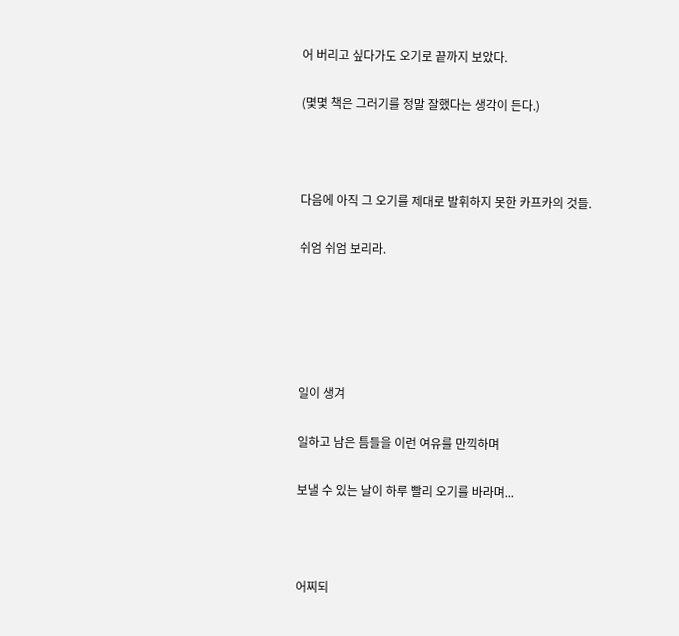어 버리고 싶다가도 오기로 끝까지 보았다.

(몇몇 책은 그러기를 정말 잘했다는 생각이 든다.)



다음에 아직 그 오기를 제대로 발휘하지 못한 카프카의 것들.

쉬엄 쉬엄 보리라.





일이 생겨

일하고 남은 틈들을 이런 여유를 만끽하며

보낼 수 있는 날이 하루 빨리 오기를 바라며...



어찌되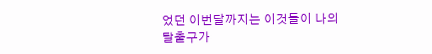었던 이번달까지는 이것들이 나의 탈출구가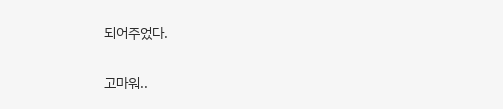되어주었다.

고마워..